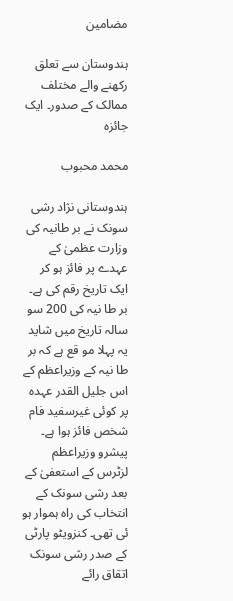مضامین

ہندوستان سے تعلق رکھنے والے مختلف ممالک کے صدور۔ ایک جائزہ

محمد محبوب

ہندوستانی نژاد رشی سونک نے بر طانیہ کی وزارت عظمیٰ کے عہدے پر فائز ہو کر ایک تاریخ رقم کی ہے۔ بر طا نیہ کی 200 سو سالہ تاریخ میں شاید یہ پہلا مو قع ہے کہ بر طا نیہ کے وزیراعظم کے اس جلیل القدر عہدہ پر کوئی غیرسفید فام شخص فائز ہوا ہے۔ پیشرو وزیراعظم لزٹرس کے استعفیٰ کے بعد رشی سونک کے انتخاب کی راہ ہموار ہو ئی تھی۔ کنزویٹو پارٹی کے صدر رشی سونک اتقاق رائے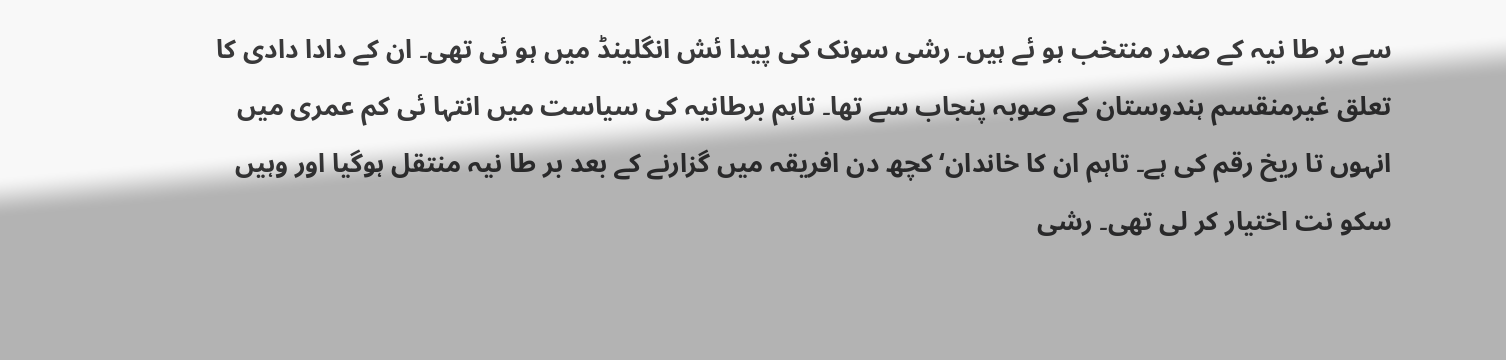سے بر طا نیہ کے صدر منتخب ہو ئے ہیں۔ رشی سونک کی پیدا ئش انگلینڈ میں ہو ئی تھی۔ ان کے دادا دادی کا تعلق غیرمنقسم ہندوستان کے صوبہ پنجاب سے تھا۔ تاہم برطانیہ کی سیاست میں انتہا ئی کم عمری میں انہوں تا ریخ رقم کی ہے۔ تاہم ان کا خاندان‘ کچھ دن افریقہ میں گزارنے کے بعد بر طا نیہ منتقل ہوگیا اور وہیں سکو نت اختیار کر لی تھی۔ رشی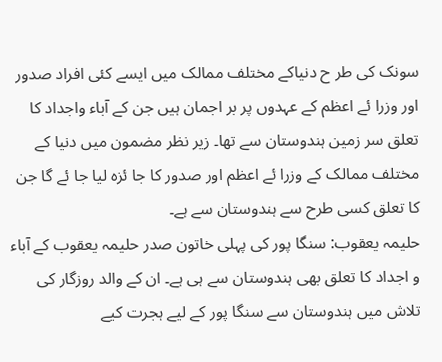سونک کی طر ح دنیاکے مختلف ممالک میں ایسے کئی افراد صدور اور وزرا ئے اعظم کے عہدوں پر بر اجمان ہیں جن کے آباء واجداد کا تعلق سر زمین ہندوستان سے تھا۔ زیر نظر مضمون میں دنیا کے مختلف ممالک کے وزرا ئے اعظم اور صدور کا جا ئزہ لیا جا ئے گا جن کا تعلق کسی طرح سے ہندوستان سے ہے۔
حلیمہ یعقوب: سنگا پور کی پہلی خاتون صدر حلیمہ یعقوب کے آباء و اجداد کا تعلق بھی ہندوستان سے ہی ہے۔ ان کے والد روزگار کی تلاش میں ہندوستان سے سنگا پور کے لیے ہجرت کیے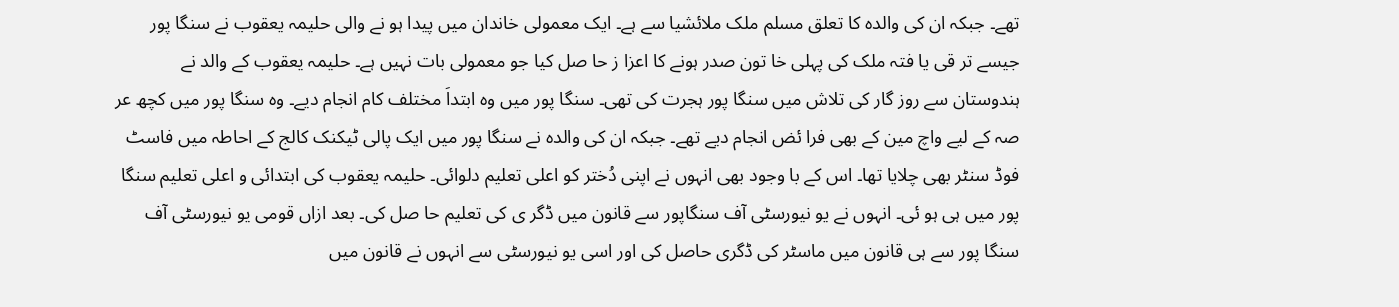تھے۔ جبکہ ان کی والدہ کا تعلق مسلم ملک ملائشیا سے ہے۔ ایک معمولی خاندان میں پیدا ہو نے والی حلیمہ یعقوب نے سنگا پور جیسے تر قی یا فتہ ملک کی پہلی خا تون صدر ہونے کا اعزا ز حا صل کیا جو معمولی بات نہیں ہے۔ حلیمہ یعقوب کے والد نے ہندوستان سے روز گار کی تلاش میں سنگا پور ہجرت کی تھی۔ سنگا پور میں وہ ابتداَ مختلف کام انجام دیے۔ وہ سنگا پور میں کچھ عر صہ کے لیے واچ مین کے بھی فرا ئض انجام دیے تھے۔ جبکہ ان کی والدہ نے سنگا پور میں ایک پالی ٹیکنک کالج کے احاطہ میں فاسٹ فوڈ سنٹر بھی چلایا تھا۔ اس کے با وجود بھی انہوں نے اپنی دُختر کو اعلی تعلیم دلوائی۔ حلیمہ یعقوب کی ابتدائی و اعلی تعلیم سنگا پور میں ہی ہو ئی۔ انہوں نے یو نیورسٹی آف سنگاپور سے قانون میں ڈگر ی کی تعلیم حا صل کی۔ بعد ازاں قومی یو نیورسٹی آف سنگا پور سے ہی قانون میں ماسٹر کی ڈگری حاصل کی اور اسی یو نیورسٹی سے انہوں نے قانون میں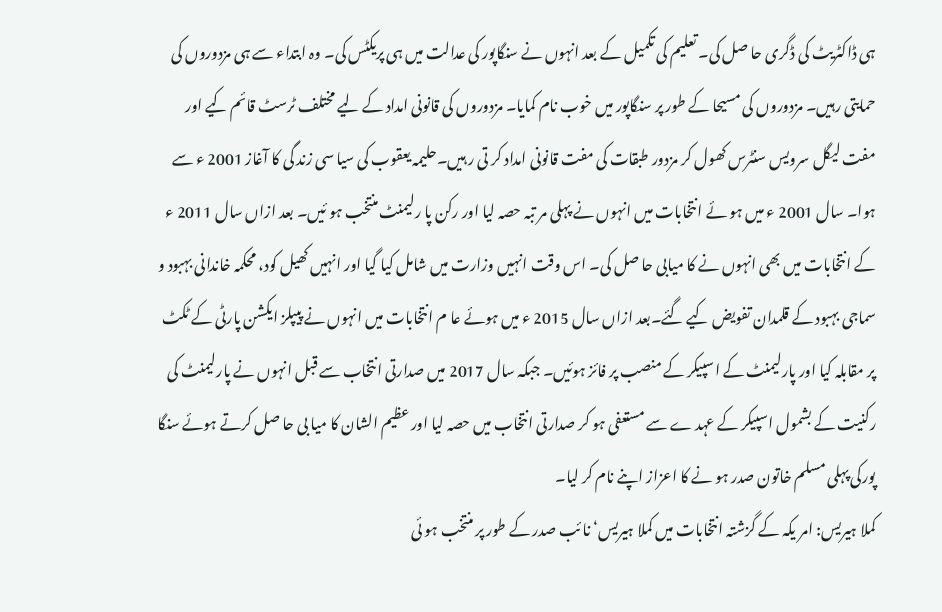ہی ڈاکٹریٹ کی ڈگری حا صل کی۔ تعلیم کی تکمیل کے بعد انہوں نے سنگاپور کی عدالت میں ہی پریکٹس کی۔ وہ ابتداء سے ہی مزدوروں کی حمایتی رہیں۔ مزدوروں کی مسیحا کے طور پر سنگاپور میں خوب نام کمایا۔ مزدوروں کی قانونی امداد کے لیے مختلف ٹرسٹ قائم کیے اور مفت لیگل سرویس سنٹرس کھول کر مزدور طبقات کی مفت قانونی امداد کر تی ر ہیں۔حلیمہ یعقوب کی سیا سی زند گی کا آغاز 2001 ء سے ہوا۔ سال 2001 ء میں ہو ئے انتخابات میں انہوں نے پہلی مر تبہ حصہ لیا اور رکن پا رلیمنٹ منتخب ہو ئیں۔ بعد ازاں سال 2011 ء کے انتخابات میں بھی انہوں نے کا میابی حا صل کی۔ اس وقت انہیں وزارت میں شامل کیا گیا اور انہیں کھیل کود، محکمہ خاندانی بہبود و سماجی بہبود کے قلمدان تفویض کیے گئے۔بعد ازاں سال 2015 ء میں ہوئے عا م انتخابات میں انہوں نے پیپلز ایکشن پارٹی کے ٹکٹ پر مقابلہ کیا اور پارلیمنٹ کے اسپیکر کے منصب پر فائز ہوئیں۔ جبکہ سال 2017 میں صدارتی انتخاب سے قبل انہوں نے پارلیمنٹ کی رکنیت کے بشمول اسپیکر کے عہد ے سے مستعفی ہو کر صدارتی انتخاب میں حصہ لیا اور عظیم الشان کا میا بی حا صل کرتے ہوئے سنگا پورکی پہلی مسلم خاتون صدر ہو نے کا اعزاز اپنے نام کر لیا۔
کملا ہیریس: امر یکہ کے گزشتہ انتخابات میں کملا ہیریس‘ نا ئب صدر کے طور پر منتخب ہو ئی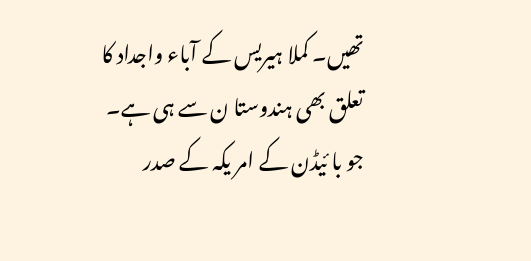تھیں۔ کملا ہیریس کے آباء واجداد کا تعلق بھی ہندوستا ن سے ہی ہے۔ جو با ئیڈن کے امر یکہ کے صدر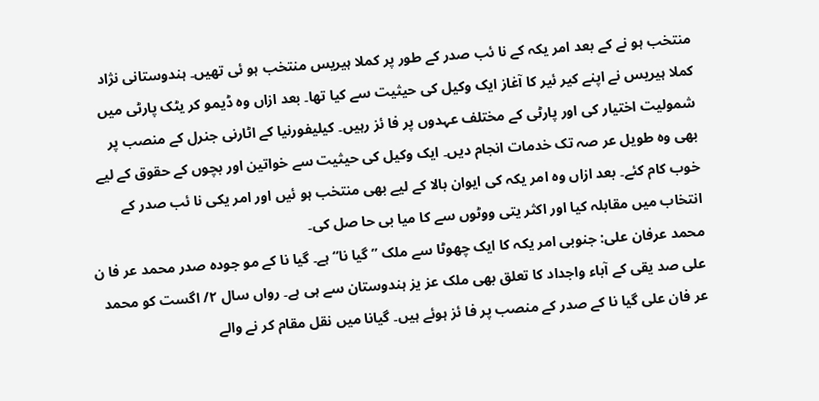منتخب ہو نے کے بعد امر یکہ کے نا ئب صدر کے طور پر کملا ہیریس منتخب ہو ئی تھیں۔ ہندوستانی نژاد کملا ہیریس نے اپنے کیر ئیر کا آغاز ایک وکیل کی حیثیت سے کیا تھا۔ بعد ازاں وہ ڈیمو کر یٹک پارٹی میں شمولیت اختیار کی اور پارٹی کے مختلف عہدوں پر فا ئز رہیں۔ کیلیفورنیا کے اٹارنی جنرل کے منصب پر بھی وہ طویل عر صہ تک خدمات انجام دیں۔ ایک وکیل کی حیثیت سے خواتین اور بچوں کے حقوق کے لیے خوب کام کئے۔ بعد ازاں وہ امر یکہ کی ایوان بالا کے لیے بھی منتخب ہو ئیں اور امر یکی نا ئب صدر کے انتخاب میں مقابلہ کیا اور اکثر یتی ووٹوں سے کا میا بی حا صل کی۔
محمد عرفان علی: جنوبی امر یکہ کا ایک چھوٹا سے ملک ”گیا نا“ ہے۔ گیا نا کے مو جودہ صدر محمد عر فا ن علی صد یقی کے آباء واجداد کا تعلق بھی ملک عز یز ہندوستان سے ہی ہے۔ رواں سال ۲/ اگست کو محمد عر فان علی گیا نا کے صدر کے منصب پر فا ئز ہوئے ہیں۔ گیانا میں نقل مقام کر نے والے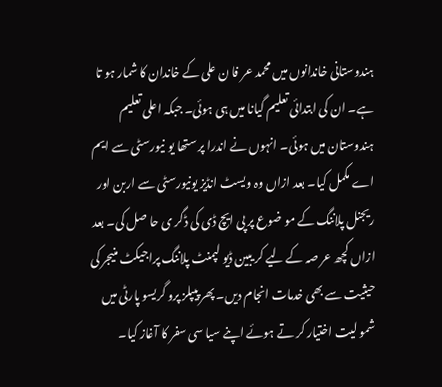ہندوستانی خاندانوں میں محمد عر فا ن علی کے خاندان کا شمار ہو تا ہے۔ ان کی ابتدائی تعلیم گیانا میں ہی ہوئی۔ جبکہ اعلی تعلیم ہندوستان میں ہوئی۔ انہوں نے اندرا پر ستھا یو نیورسٹی سے ایم اے مکمل کیا۔ بعد ازاں وہ ویسٹ انڈیز یونیورسٹی سے اربن اور ریجنل پلاننگ کے مو ضوع پر پی ایچ ڈی کی ڈگر ی حا صل کی۔ بعد ازاں کچھ عر صہ کے لیے کر یبین ڈیو لپمنٹ پلاننگ پراجیکٹ منیجر کی حیثیت سے بھی خدمات انجام دیں۔ پھر پیپلز پرو گریسو پارٹی میں شمو لیت اختیار کر تے ہوئے اپنے سیا سی سفر کا آغاز کیا۔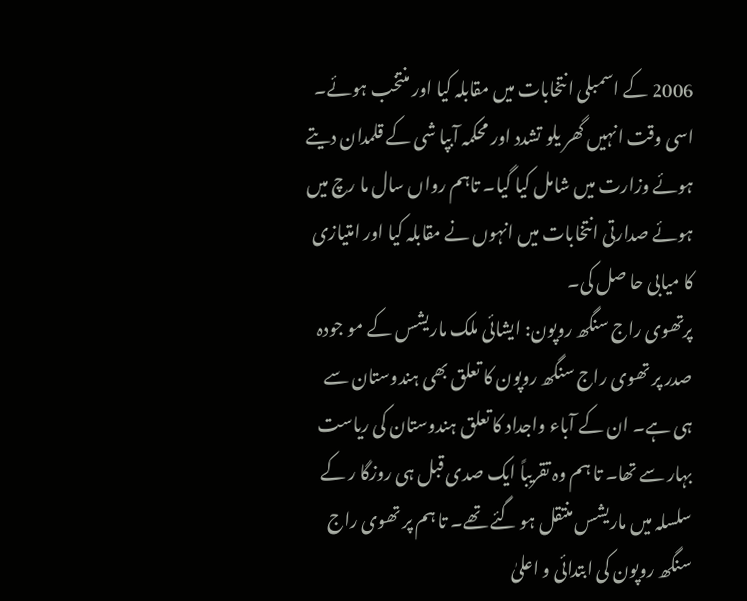2006 کے اسمبلی انتخابات میں مقابلہ کیا اور منتخب ہوئے۔ اسی وقت انہیں گھر یلو تشدد اور محکمہ آبپا شی کے قلمدان دیتے ہوئے وزارت میں شامل کیا گیا۔ تاہم رواں سال ما رچ میں ہوئے صدارتی انتخابات میں انہوں نے مقابلہ کیا اور امتیازی کا میابی حا صل کی۔
پرتھوی راج سنگھ روپون: ایشائی ملک ماریشس کے مو جودہ صدر پر تھوی راج سنگھ روپون کا تعلق بھی ہندوستان سے ہی ہے۔ ان کے آباء واجداد کا تعلق ہندوستان کی ریاست بہار سے تھا۔ تا ہم وہ تقریباً ایک صدی قبل ہی روزگا ر کے سلسلہ میں ماریشس منتقل ہو گئے تھے۔ تا ہم پر تھوی راج سنگھ روپون کی ابتدائی و اعلیٰ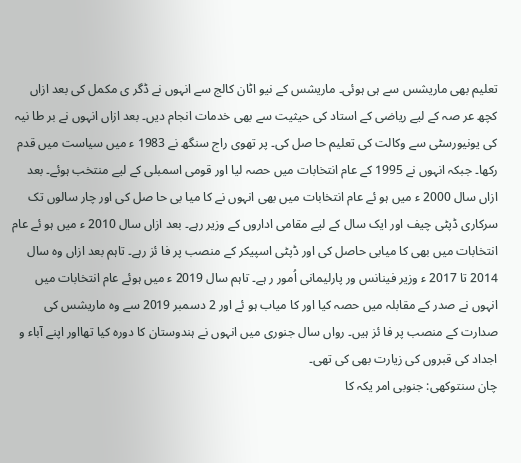تعلیم بھی ماریشس سے ہی ہوئی۔ ماریشس کے نیو اٹان کالج سے انہوں نے ڈگر ی مکمل کی بعد ازاں کچھ عر صہ کے لیے ریاضی کے استاد کی حیثیت سے بھی خدمات انجام دیں۔ بعد ازاں انہوں نے بر طا نیہ کی یونیورسٹی سے وکالت کی تعلیم حا صل کی۔ پر تھوی راج سنگھ نے 1983 ء میں سیاست میں قدم رکھا۔ جبکہ انہوں نے 1995 کے عام انتخابات میں حصہ لیا اور قومی اسمبلی کے لیے منتخب ہوئے۔ بعد ازاں سال 2000 ء میں ہو ئے عام انتخابات میں بھی انہوں نے کا میا بی حا صل کی اور چار سالوں تک سرکاری ڈپٹی چیف اور ایک سال کے لیے مقامی اداروں کے وزیر رہے۔ بعد ازاں سال 2010 ء میں ہو ئے عام انتخابات میں بھی کا میابی حاصل کی اور ڈپٹی اسپیکر کے منصب پر فا ئز رہے۔ تاہم بعد ازاں وہ سال 2014 تا 2017 ء وزیر فینانس ور پارلیمانی اُمور ر ہے۔ تاہم سال 2019 ء میں ہوئے عام انتخابات میں انہوں نے صدر کے مقابلہ میں حصہ کیا اور کا میاب ہو ئے اور 2 دسمبر 2019 سے وہ ماریشس کی صدارت کے منصب پر فا ئز ہیں۔ رواں سال جنوری میں انہوں نے ہندوستان کا دورہ کیا تھااور اپنے آباء و اجداد کی قبروں کی زیارت بھی کی تھی۔
چان سنتوکھی: جنوبی امر یکہ کا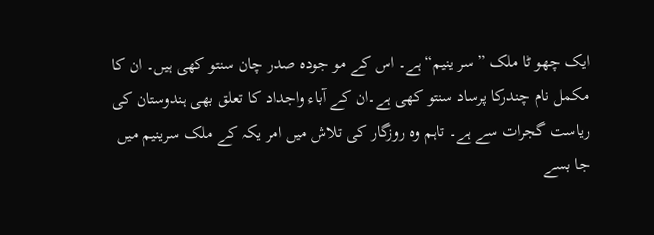ایک چھو ٹا ملک ”سر ینیم“ ہے۔ اس کے مو جودہ صدر چان سنتو کھی ہیں۔ ان کا مکمل نام چندرکا پرساد سنتو کھی ہے۔ان کے آباء واجداد کا تعلق بھی ہندوستان کی ریاست گجرات سے ہے۔ تاہم وہ روزگار کی تلاش میں امر یکہ کے ملک سرینیم میں جا بسے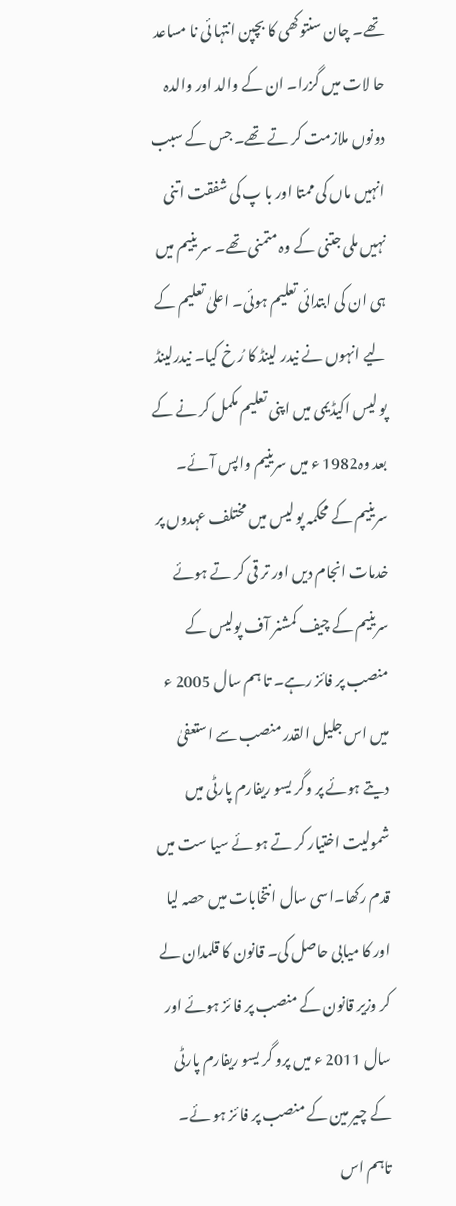تھے۔ چان سنتوکھی کا بچپن انتہا ئی نا مساعد حا لات میں گزرا۔ ان کے والد اور والدہ دونوں ملازمت کر تے تھے۔ جس کے سبب انہیں ماں کی ممتا اور با پ کی شفقت اتنی نہیں ملی جتنی کے وہ متمنی تھے۔ سر ینیم میں ہی ان کی ابتدائی تعلیم ہوئی۔ اعلیٰ تعلیم کے لیے انہوں نے نیدر لینڈ کا رُ خ کیا۔ نیدرلینڈ پو لیس اکیڈیمی میں اپنی تعلیم مکمل کر نے کے بعد وہ1982 ء میں سرینیم واپس آئے۔ سرینیم کے محکمہ پو لیس میں مختلف عہدوں پر خدمات انجام دیں اور تر قی کر تے ہوئے سرینیم کے چیف کمشنر آف پولیس کے منصب پر فائز رہے۔ تا ہم سال 2005 ء میں اس جلیل القدر منصب سے استعفیٰ دیتے ہوئے پر وگر یسو ریفارم پارٹی میں شمولیت اختیار کر تے ہو ئے سیا ست میں قدم رکھا۔اسی سال انتخابات میں حصہ لیا اور کا میابی حاصل کی۔ قانون کا قلمدان لے کر وزیر قانون کے منصب پر فا ئز ہوئے اور سال 2011 ء میں پرو گر یسو ریفارم پارٹی کے چیر مین کے منصب پر فا ئز ہو ئے۔ تاہم اس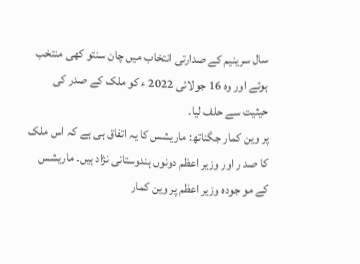سال سرینیم کے صدارتی انتخاب میں چان سنتو کھی منتخب ہوئے اور وہ 16 جولائی 2022 ء کو ملک کے صدر کی حیثیت سے حلف لیا۔
پر وین کمار جگناتھ: ماریشس کا یہ اتفاق ہی ہے کہ اس ملک کا صد ر اور وزیر اعظم دونوں ہندوستانی نژاد ہیں۔ ماریشس کے مو جودہ وزیر اعظم پر وین کمار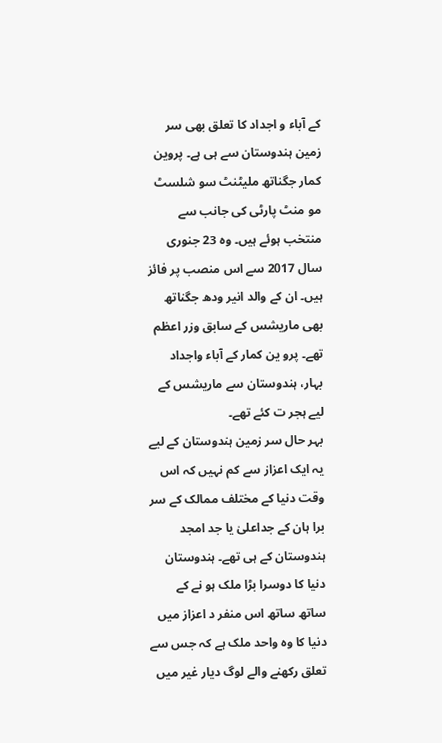کے آباء و اجداد کا تعلق بھی سر زمین ہندوستان سے ہی ہے۔ پروین کمار جگناتھ ملیٹنٹ سو شلسٹ مو منٹ پارٹی کی جانب سے منتخب ہوئے ہیں۔ وہ 23 جنوری سال 2017 سے اس منصب پر فائز ہیں۔ ان کے والد انیر ودھ جگناتھ بھی ماریشس کے سابق وزر اعظم تھے۔ پرو ین کمار کے آباء واجداد بہار، ہندوستان سے ماریشس کے لیے ہجر ت کئے تھے۔
بہر حال سر زمین ہندوستان کے لیے یہ ایک اعزاز سے کم نہیں کہ اس وقت دنیا کے مختلف ممالک کے سر برا ہان کے جداعلیٰ یا جد امجد ہندوستان کے ہی تھے۔ ہندوستان دنیا کا دوسرا بڑا ملک ہو نے کے ساتھ ساتھ اس منفر د اعزاز میں دنیا کا وہ واحد ملک ہے کہ جس سے تعلق رکھنے والے لوگ دیار غیر میں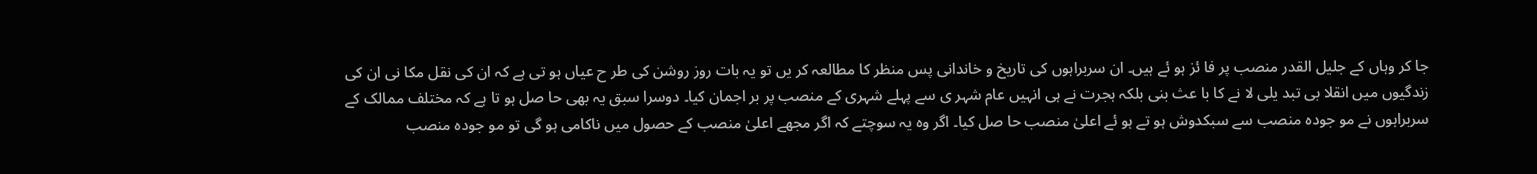جا کر وہاں کے جلیل القدر منصب پر فا ئز ہو ئے ہیں۔ ان سربراہوں کی تاریخ و خاندانی پس منظر کا مطالعہ کر یں تو یہ بات روز روشن کی طر ح عیاں ہو تی ہے کہ ان کی نقل مکا نی ان کی زندگیوں میں انقلا بی تبد یلی لا نے کا با عث بنی بلکہ ہجرت نے ہی انہیں عام شہر ی سے پہلے شہری کے منصب پر بر اجمان کیا۔ دوسرا سبق یہ بھی حا صل ہو تا ہے کہ مختلف ممالک کے سربراہوں نے مو جودہ منصب سے سبکدوش ہو تے ہو ئے اعلیٰ منصب حا صل کیا۔ اگر وہ یہ سوچتے کہ اگر مجھے اعلیٰ منصب کے حصول میں ناکامی ہو گی تو مو جودہ منصب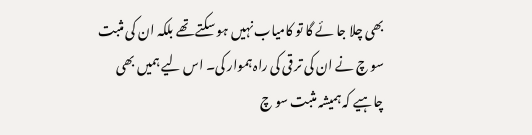بھی چلا جا ئے گا تو کامیاب نہیں ہو سکتے تھے بلکہ ان کی مثبت سو چ نے ان کی تر قی کی راہ ہموار کی۔ اس لیے ہمیں بھی چاہیے کہ ہمیشہ مثبت سو چ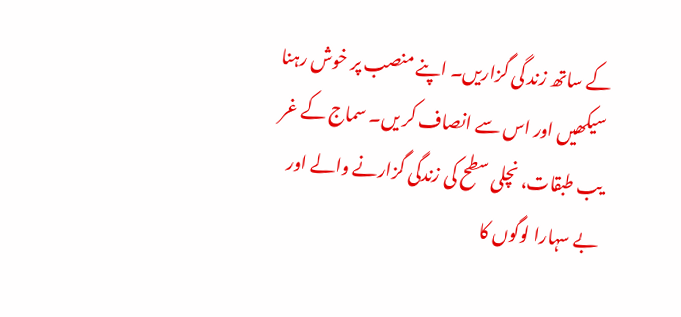کے ساتھ زند گی گزاریں۔ اپنے منصب پر خوش رہنا سیکھیں اور اس سے انصاف کر یں۔ سماج کے غر یب طبقات، نچلی سطح کی زندگی گزارنے والے اور بے سہارا لوگوں کا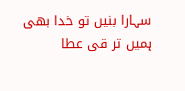سہارا بنیں تو خدا بھی ہمیں تر قی عطا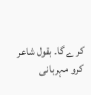کر ے گا۔ بقول شاعر
کرو مہربانی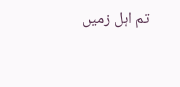تم اہل زمیں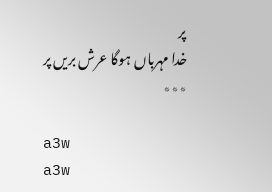پر
خدا مہرباں ہوگا عرش بریں پر
٭٭٭

a3w
a3w